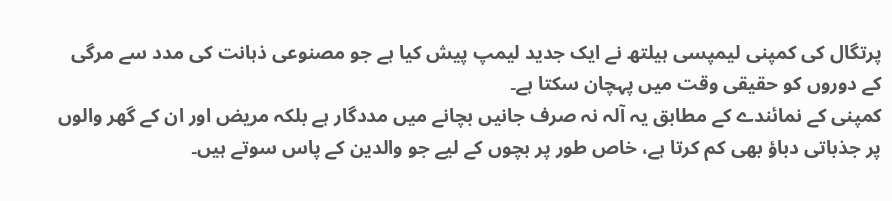پرتگال کی کمپنی لیمپسی ہیلتھ نے ایک جدید لیمپ پیش کیا ہے جو مصنوعی ذہانت کی مدد سے مرگی کے دوروں کو حقیقی وقت میں پہچان سکتا ہے۔
کمپنی کے نمائندے کے مطابق یہ آلہ نہ صرف جانیں بچانے میں مددگار ہے بلکہ مریض اور ان کے گھر والوں پر جذباتی دباؤ بھی کم کرتا ہے، خاص طور پر بچوں کے لیے جو والدین کے پاس سوتے ہیں۔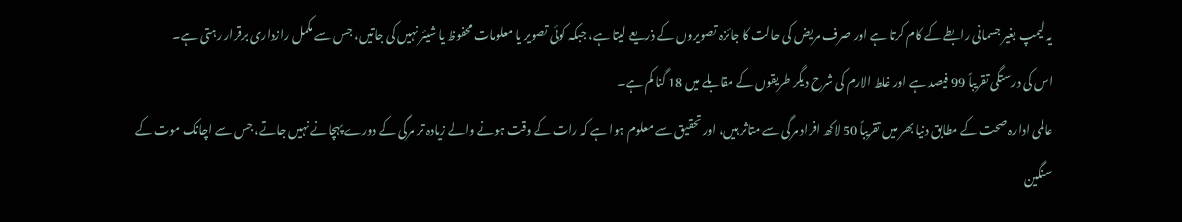یہ لیمپ بغیر جسمانی رابطے کے کام کرتا ہے اور صرف مریض کی حالت کا جائزہ تصویروں کے ذریعے لیتا ہے، جبکہ کوئی تصویر یا معلومات محفوظ یا شیئر نہیں کی جاتیں، جس سے مکمل رازداری برقرار رہتی ہے۔
اس کی درستگی تقریباً 99 فیصد ہے اور غلط الارم کی شرح دیگر طریقوں کے مقابلے میں 18 گنا کم ہے۔
عالمی ادارہ صحت کے مطابق دنیا بھر میں تقریباً 50 لاکھ افراد مرگی سے متاثر ہیں، اور تحقیق سے معلوم ہوا ہے کہ رات کے وقت ہونے والے زیادہ تر مرگی کے دورے پہچانے نہیں جاتے، جس سے اچانک موت کے سنگین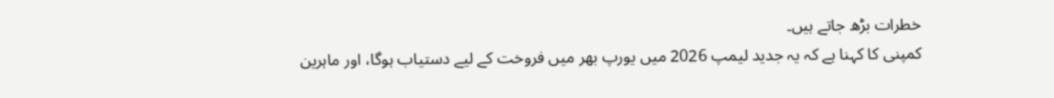خطرات بڑھ جاتے ہیں۔
کمپنی کا کہنا ہے کہ یہ جدید لیمپ 2026 میں یورپ بھر میں فروخت کے لیے دستیاب ہوگا، اور ماہرین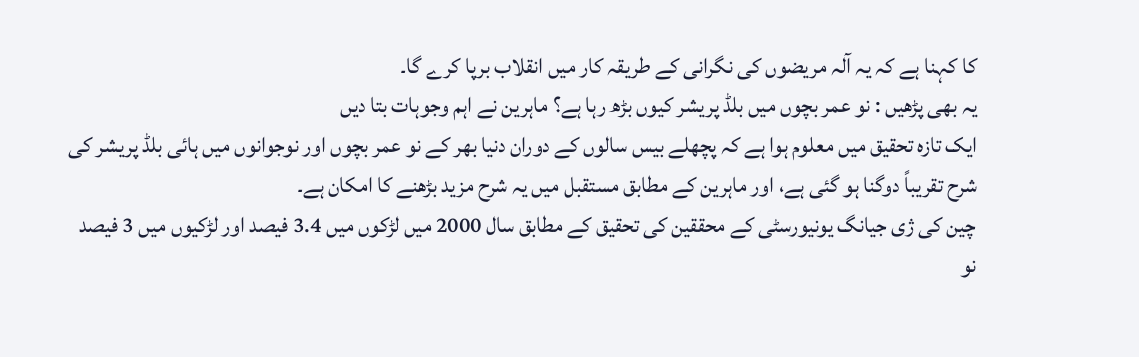کا کہنا ہے کہ یہ آلہ مریضوں کی نگرانی کے طریقہ کار میں انقلاب برپا کرے گا۔
یہ بھی پڑھیں : نو عمر بچوں میں بلڈ پریشر کیوں بڑھ رہا ہے؟ ماہرین نے اہم وجوہات بتا دیں
ایک تازہ تحقیق میں معلوم ہوا ہے کہ پچھلے بیس سالوں کے دوران دنیا بھر کے نو عمر بچوں اور نوجوانوں میں ہائی بلڈ پریشر کی شرح تقریباً دوگنا ہو گئی ہے، اور ماہرین کے مطابق مستقبل میں یہ شرح مزید بڑھنے کا امکان ہے۔
چین کی ژی جیانگ یونیورسٹی کے محققین کی تحقیق کے مطابق سال 2000 میں لڑکوں میں 3.4 فیصد اور لڑکیوں میں 3 فیصد نو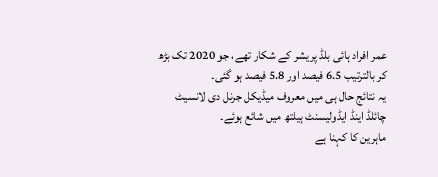عمر افراد ہائی بلڈ پریشر کے شکار تھے، جو 2020 تک بڑھ کر بالترتیب 6.5 فیصد اور 5.8 فیصد ہو گئی۔
یہ نتائج حال ہی میں معروف میڈیکل جرنل دی لانسیٹ چائلڈ اینڈ ایڈولیسنٹ ہیلتھ میں شائع ہوئے۔
ماہرین کا کہنا ہے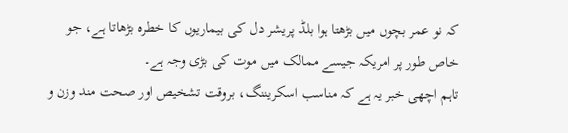کہ نو عمر بچوں میں بڑھتا ہوا بلڈ پریشر دل کی بیماریوں کا خطرہ بڑھاتا ہے، جو خاص طور پر امریکہ جیسے ممالک میں موت کی بڑی وجہ ہے۔
تاہم اچھی خبر یہ ہے کہ مناسب اسکریننگ، بروقت تشخیص اور صحت مند وزن و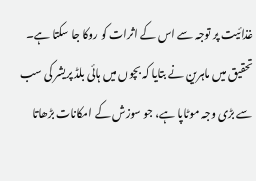غذائیت پر توجہ سے اس کے اثرات کو روکا جا سکتا ہے۔
تحقیق میں ماہرین نے بتایا کہ بچوں میں ہائی بلڈ پریشر کی سب سے بڑی وجہ موٹاپا ہے، جو سوزش کے امکانات بڑھاتا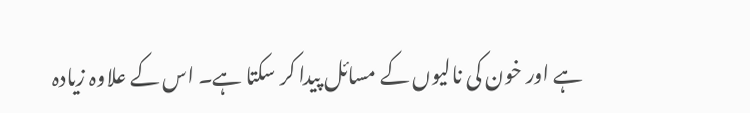ہے اور خون کی نالیوں کے مسائل پیدا کر سکتا ہے۔ اس کے علاوہ زیادہ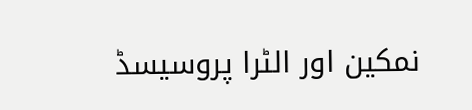نمکین اور الٹرا پروسیسڈ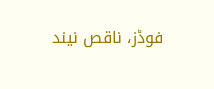فوڈز، ناقص نیند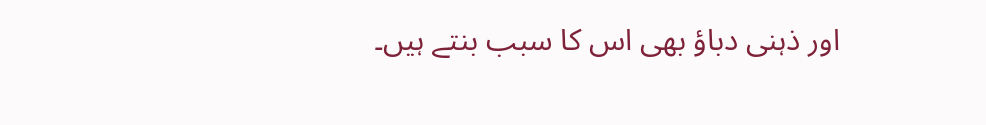اور ذہنی دباؤ بھی اس کا سبب بنتے ہیں۔